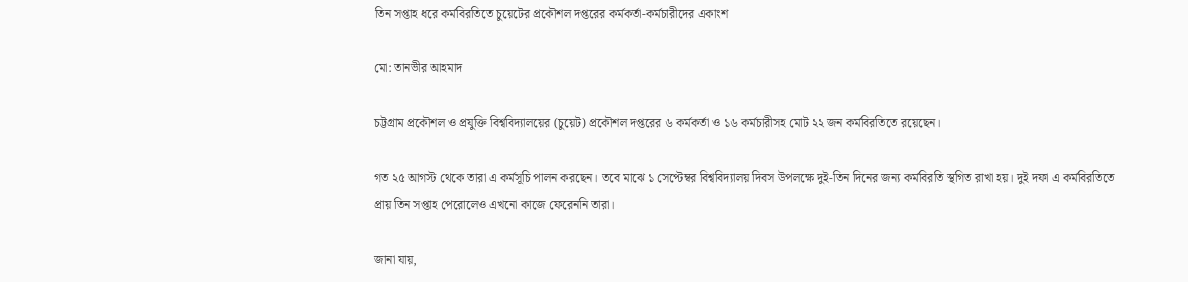তিন সপ্তাহ ধরে কর্মবিরতিতে চুয়েটের প্রকৌশল দপ্তরের কর্মকর্তা-কর্মচারীদের একাংশ

মো: তানভীর আহমাদ

চট্টগ্রাম প্রকৌশল ও প্রযুক্তি বিশ্ববিদ্যালয়ের (চুয়েট) প্রকৌশল দপ্তরের ৬ কর্মকর্তা ও ১৬ কর্মচারীসহ মোট ২২ জন কর্মবিরতিতে রয়েছেন।

গত ২৫ আগস্ট থেকে তারা এ কর্মসূচি পালন করছেন। তবে মাঝে ১ সেপ্টেম্বর বিশ্ববিদ্যালয় দিবস উপলক্ষে দুই-তিন দিনের জন্য কর্মবিরতি স্থগিত রাখা হয়। দুই দফা এ কর্মবিরতিতে প্রায় তিন সপ্তাহ পেরোলেও এখনো কাজে ফেরেননি তারা।

জানা যায়,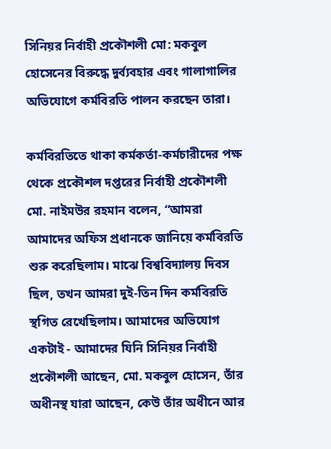সিনিয়র নির্বাহী প্রকৌশলী মো: মকবুল হোসেনের বিরুদ্ধে দুর্ব্যবহার এবং গালাগালির অভিযোগে কর্মবিরতি পালন করছেন তারা।

কর্মবিরতিতে থাকা কর্মকর্তা-কর্মচারীদের পক্ষ থেকে প্রকৌশল দপ্তরের নির্বাহী প্রকৌশলী মো. নাইমউর রহমান বলেন, “আমরা আমাদের অফিস প্রধানকে জানিয়ে কর্মবিরতি শুরু করেছিলাম। মাঝে বিশ্ববিদ্যালয় দিবস ছিল, তখন আমরা দুই-তিন দিন কর্মবিরতি স্থগিত রেখেছিলাম। আমাদের অভিযোগ একটাই - আমাদের যিনি সিনিয়র নির্বাহী প্রকৌশলী আছেন, মো. মকবুল হোসেন, তাঁর অধীনস্থ যারা আছেন, কেউ তাঁর অধীনে আর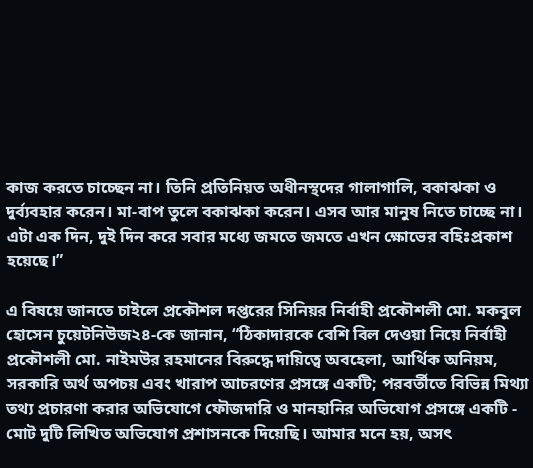কাজ করতে চাচ্ছেন না। তিনি প্রতিনিয়ত অধীনস্থদের গালাগালি, বকাঝকা ও দুর্ব্যবহার করেন। মা-বাপ তুলে বকাঝকা করেন। এসব আর মানুষ নিতে চাচ্ছে না। এটা এক দিন, দুই দিন করে সবার মধ্যে জমতে জমতে এখন ক্ষোভের বহিঃপ্রকাশ হয়েছে।”

এ বিষয়ে জানতে চাইলে প্রকৌশল দপ্তরের সিনিয়র নির্বাহী প্রকৌশলী মো. মকবুল হোসেন চুয়েটনিউজ২৪-কে জানান, “ঠিকাদারকে বেশি বিল দেওয়া নিয়ে নির্বাহী প্রকৌশলী মো. নাইমউর রহমানের বিরুদ্ধে দায়িত্বে অবহেলা, আর্থিক অনিয়ম, সরকারি অর্থ অপচয় এবং খারাপ আচরণের প্রসঙ্গে একটি; পরবর্তীতে বিভিন্ন মিথ্যা তথ্য প্রচারণা করার অভিযোগে ফৌজদারি ও মানহানির অভিযোগ প্রসঙ্গে একটি - মোট দুটি লিখিত অভিযোগ প্রশাসনকে দিয়েছি। আমার মনে হয়, অসৎ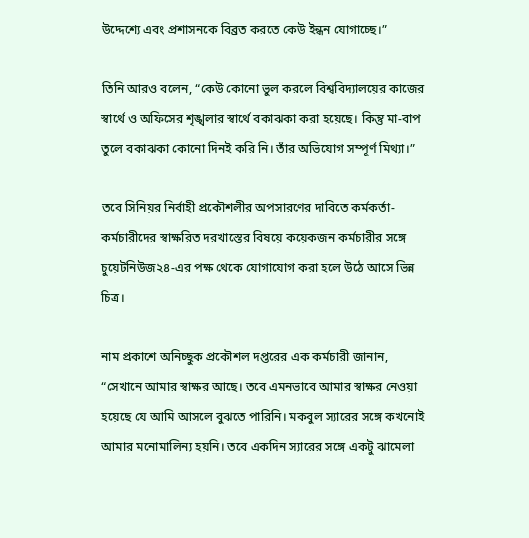উদ্দেশ্যে এবং প্রশাসনকে বিব্রত করতে কেউ ইন্ধন যোগাচ্ছে।”

তিনি আরও বলেন, “কেউ কোনো ভুল করলে বিশ্ববিদ্যালয়ের কাজের স্বার্থে ও অফিসের শৃঙ্খলার স্বার্থে বকাঝকা করা হয়েছে। কিন্তু মা-বাপ তুলে বকাঝকা কোনো দিনই করি নি। তাঁর অভিযোগ সম্পূর্ণ মিথ্যা।”

তবে সিনিয়র নির্বাহী প্রকৌশলীর অপসারণের দাবিতে কর্মকর্তা-কর্মচারীদের স্বাক্ষরিত দরখাস্তের বিষয়ে কয়েকজন কর্মচারীর সঙ্গে চুয়েটনিউজ২৪-এর পক্ষ থেকে যোগাযোগ করা হলে উঠে আসে ভিন্ন চিত্র।

নাম প্রকাশে অনিচ্ছুক প্রকৌশল দপ্তরের এক কর্মচারী জানান, “সেখানে আমার স্বাক্ষর আছে। তবে এমনভাবে আমার স্বাক্ষর নেওয়া হয়েছে যে আমি আসলে বুঝতে পারিনি। মকবুল স্যারের সঙ্গে কখনোই আমার মনোমালিন্য হয়নি। তবে একদিন স্যারের সঙ্গে একটু ঝামেলা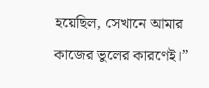হয়েছিল, সেখানে আমার কাজের ভুলের কারণেই।”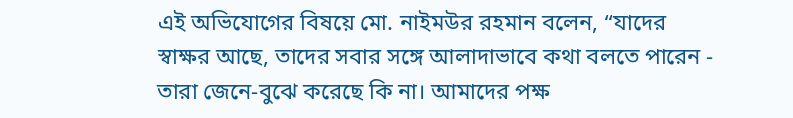এই অভিযোগের বিষয়ে মো. নাইমউর রহমান বলেন, “যাদের স্বাক্ষর আছে, তাদের সবার সঙ্গে আলাদাভাবে কথা বলতে পারেন - তারা জেনে-বুঝে করেছে কি না। আমাদের পক্ষ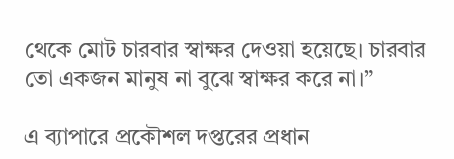থেকে মোট চারবার স্বাক্ষর দেওয়া হয়েছে। চারবার তো একজন মানুষ না বুঝে স্বাক্ষর করে না।”

এ ব্যাপারে প্রকৌশল দপ্তরের প্রধান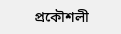প্রকৌশলী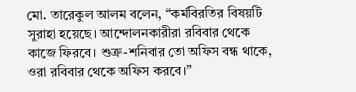মো. তারেকুল আলম বলেন, “কর্মবিরতির বিষয়টি সুরাহা হয়েছে। আন্দোলনকারীরা রবিবার থেকে কাজে ফিরবে। শুক্র-শনিবার তো অফিস বন্ধ থাকে, ওরা রবিবার থেকে অফিস করবে।”